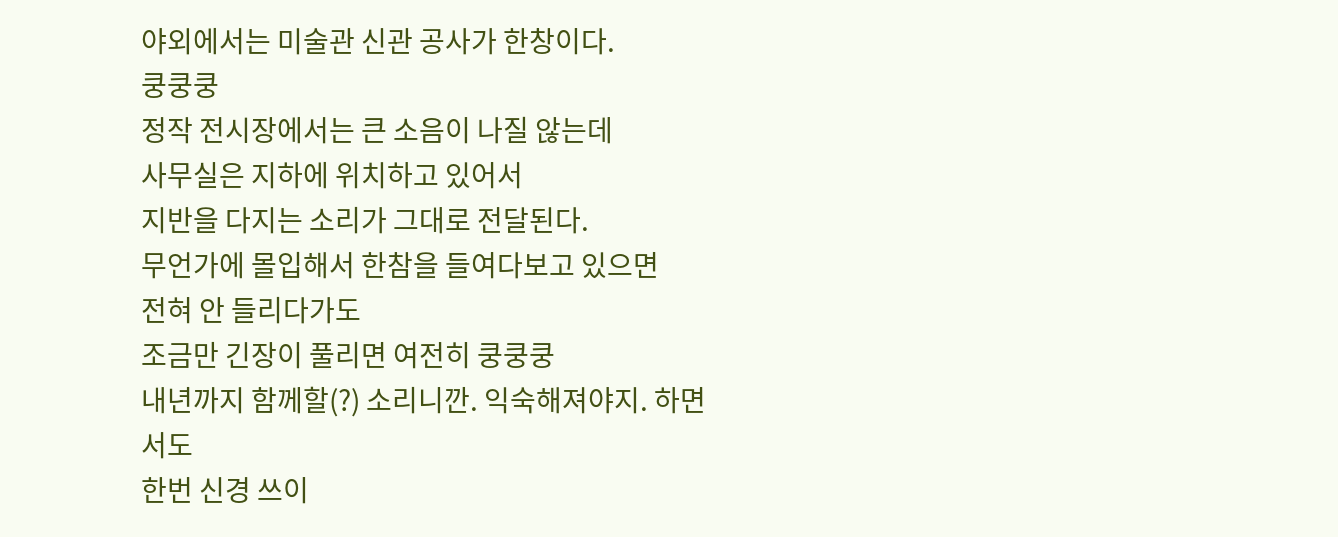야외에서는 미술관 신관 공사가 한창이다.
쿵쿵쿵
정작 전시장에서는 큰 소음이 나질 않는데
사무실은 지하에 위치하고 있어서
지반을 다지는 소리가 그대로 전달된다.
무언가에 몰입해서 한참을 들여다보고 있으면
전혀 안 들리다가도
조금만 긴장이 풀리면 여전히 쿵쿵쿵
내년까지 함께할(?) 소리니깐. 익숙해져야지. 하면서도
한번 신경 쓰이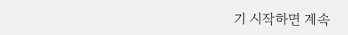기 시작하면 계속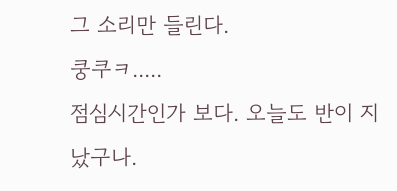그 소리만 들린다.
쿵쿠ㅋ.....
점심시간인가 보다. 오늘도 반이 지났구나.